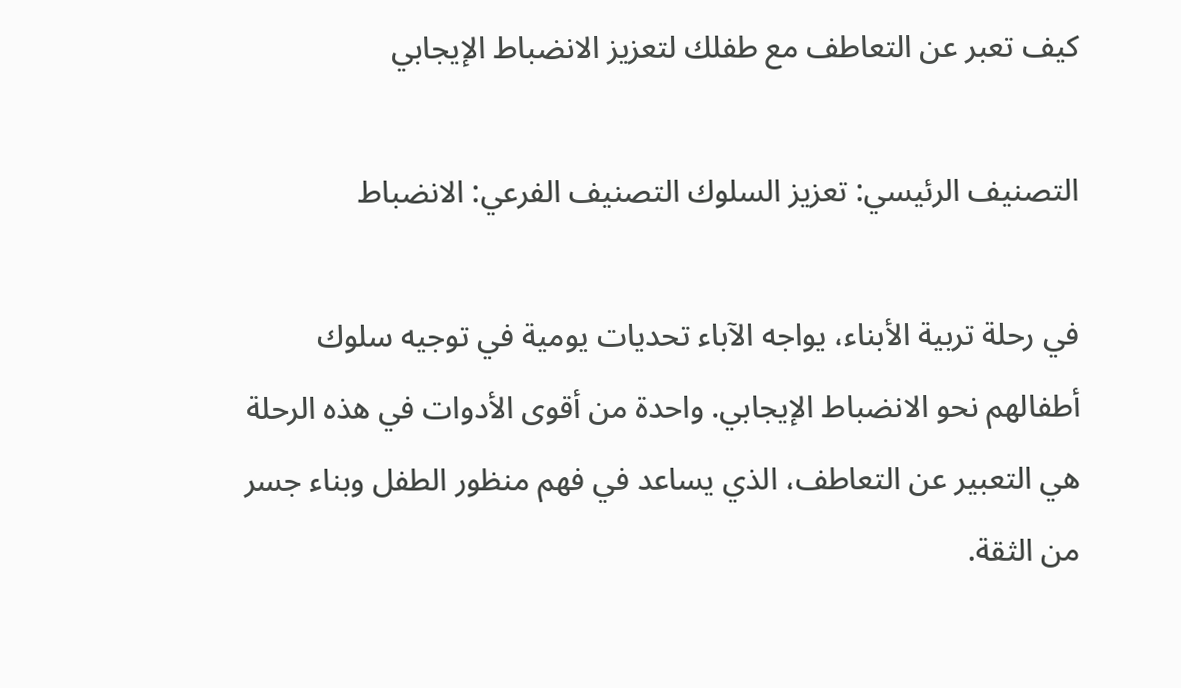كيف تعبر عن التعاطف مع طفلك لتعزيز الانضباط الإيجابي

التصنيف الرئيسي: تعزيز السلوك التصنيف الفرعي: الانضباط

في رحلة تربية الأبناء، يواجه الآباء تحديات يومية في توجيه سلوك أطفالهم نحو الانضباط الإيجابي. واحدة من أقوى الأدوات في هذه الرحلة هي التعبير عن التعاطف، الذي يساعد في فهم منظور الطفل وبناء جسر من الثقة.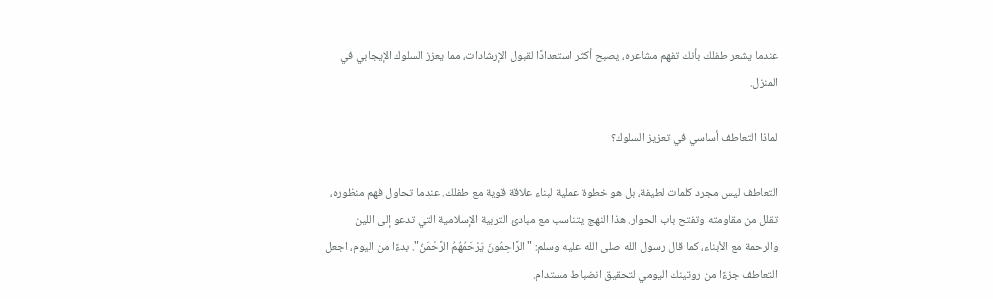عندما يشعر طفلك بأنك تفهم مشاعره، يصبح أكثر استعدادًا لقبول الإرشادات، مما يعزز السلوك الإيجابي في المنزل.

لماذا التعاطف أساسي في تعزيز السلوك؟

التعاطف ليس مجرد كلمات لطيفة، بل هو خطوة عملية لبناء علاقة قوية مع طفلك. عندما تحاول فهم منظوره، تقلل من مقاومته وتفتح باب الحوار. هذا النهج يتناسب مع مبادئ التربية الإسلامية التي تدعو إلى اللين والرحمة مع الأبناء، كما قال رسول الله صلى الله عليه وسلم: "الرَّاحِمُونَ يَرْحَمُهُمُ الرَّحْمَنُ". بدءًا من اليوم، اجعل التعاطف جزءًا من روتينك اليومي لتحقيق انضباط مستدام.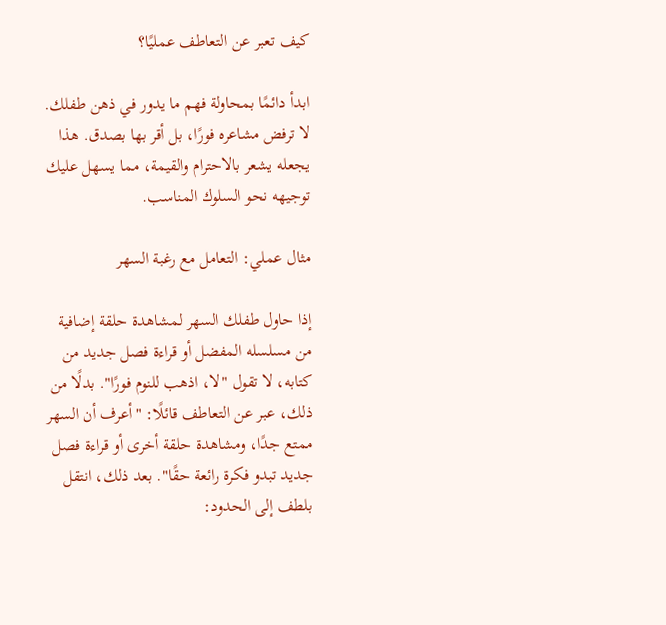كيف تعبر عن التعاطف عمليًا؟

ابدأ دائمًا بمحاولة فهم ما يدور في ذهن طفلك. لا ترفض مشاعره فورًا، بل أقر بها بصدق. هذا يجعله يشعر بالاحترام والقيمة، مما يسهل عليك توجيهه نحو السلوك المناسب.

مثال عملي: التعامل مع رغبة السهر

إذا حاول طفلك السهر لمشاهدة حلقة إضافية من مسلسله المفضل أو قراءة فصل جديد من كتابه، لا تقول "لا، اذهب للنوم فورًا". بدلًا من ذلك، عبر عن التعاطف قائلًا: "أعرف أن السهر ممتع جدًا، ومشاهدة حلقة أخرى أو قراءة فصل جديد تبدو فكرة رائعة حقًا". بعد ذلك، انتقل بلطف إلى الحدود: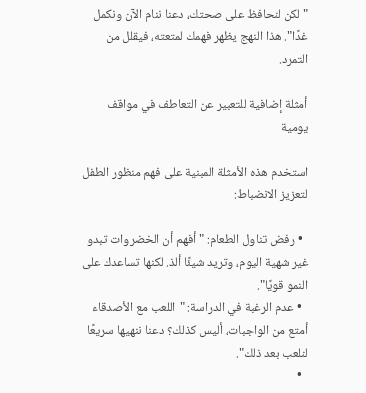"لكن لنحافظ على صحتك، دعنا ننام الآن ونكمل غدًا". هذا النهج يظهر فهمك لمتعته، فيقلل من التمرد.

أمثلة إضافية للتعبير عن التعاطف في مواقف يومية

استخدم هذه الأمثلة المبنية على فهم منظور الطفل لتعزيز الانضباط:

  • رفض تناول الطعام: "أفهم أن الخضروات تبدو غير شهية اليوم، وتريد شيئًا ألذ. لكنها تساعدك على النمو قويًا".
  • عدم الرغبة في الدراسة: "اللعب مع الأصدقاء أمتع من الواجبات، أليس كذلك؟ دعنا ننهيها سريعًا لنلعب بعد ذلك".
  •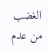الغضب من عدم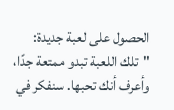الحصول على لعبة جديدة: "تلك اللعبة تبدو ممتعة جدًا، وأعرف أنك تحبها. سنفكر في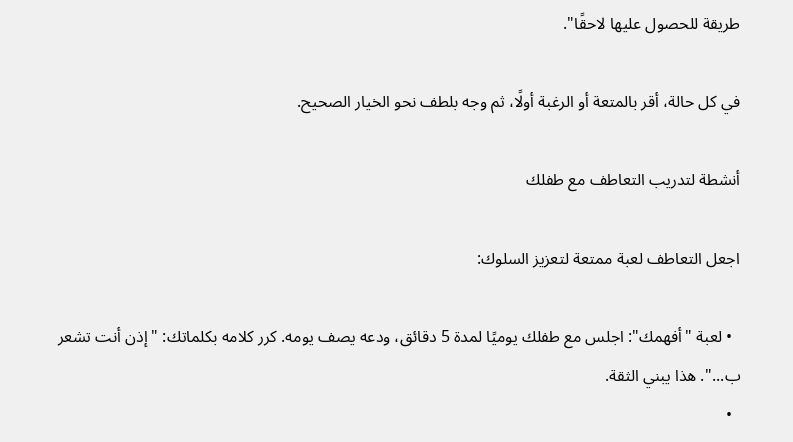طريقة للحصول عليها لاحقًا".

في كل حالة، أقر بالمتعة أو الرغبة أولًا، ثم وجه بلطف نحو الخيار الصحيح.

أنشطة لتدريب التعاطف مع طفلك

اجعل التعاطف لعبة ممتعة لتعزيز السلوك:

  • لعبة "أفهمك": اجلس مع طفلك يوميًا لمدة 5 دقائق، ودعه يصف يومه. كرر كلامه بكلماتك: "إذن أنت تشعر ب...". هذا يبني الثقة.
  •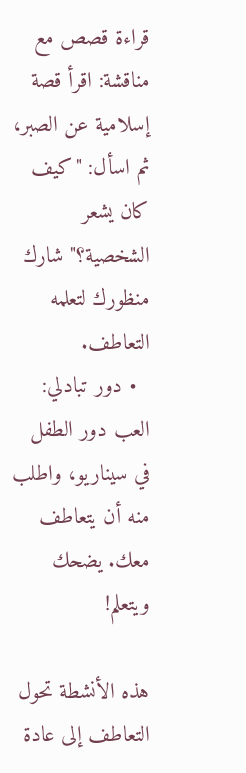قراءة قصص مع مناقشة: اقرأ قصة إسلامية عن الصبر، ثم اسأل: "كيف كان يشعر الشخصية؟" شارك منظورك لتعلمه التعاطف.
  • دور تبادلي: العب دور الطفل في سيناريو، واطلب منه أن يتعاطف معك. يضحك ويتعلم!

هذه الأنشطة تحول التعاطف إلى عادة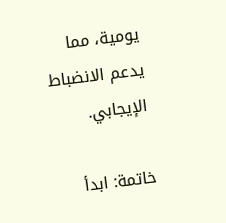يومية، مما يدعم الانضباط الإيجابي.

خاتمة: ابدأ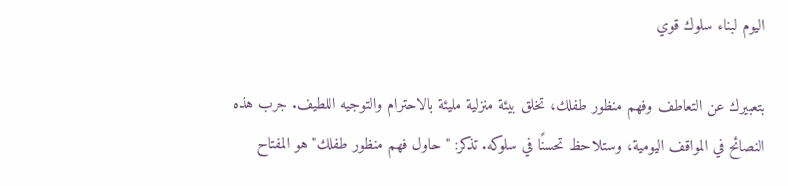اليوم لبناء سلوك قوي

بتعبيرك عن التعاطف وفهم منظور طفلك، تخلق بيئة منزلية مليئة بالاحترام والتوجيه اللطيف. جرب هذه النصائح في المواقف اليومية، وستلاحظ تحسنًا في سلوكه. تذكر: "حاول فهم منظور طفلك" هو المفتاح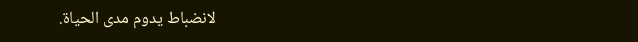لانضباط يدوم مدى الحياة.